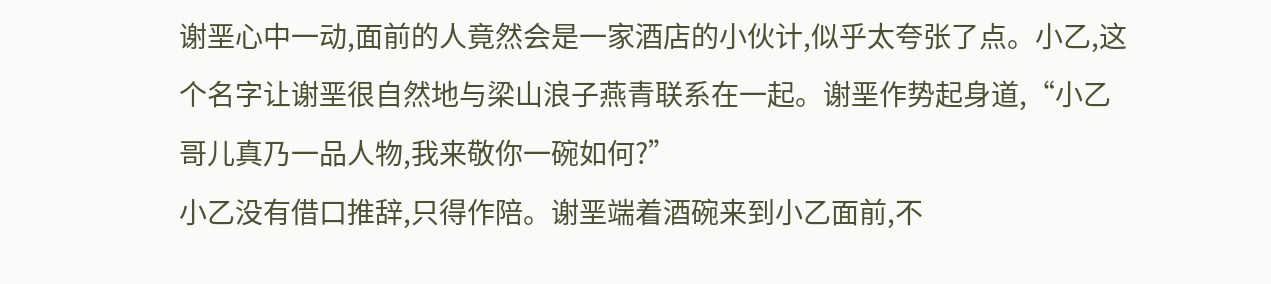谢垩心中一动,面前的人竟然会是一家酒店的小伙计,似乎太夸张了点。小乙,这个名字让谢垩很自然地与梁山浪子燕青联系在一起。谢垩作势起身道,“小乙哥儿真乃一品人物,我来敬你一碗如何?”
小乙没有借口推辞,只得作陪。谢垩端着酒碗来到小乙面前,不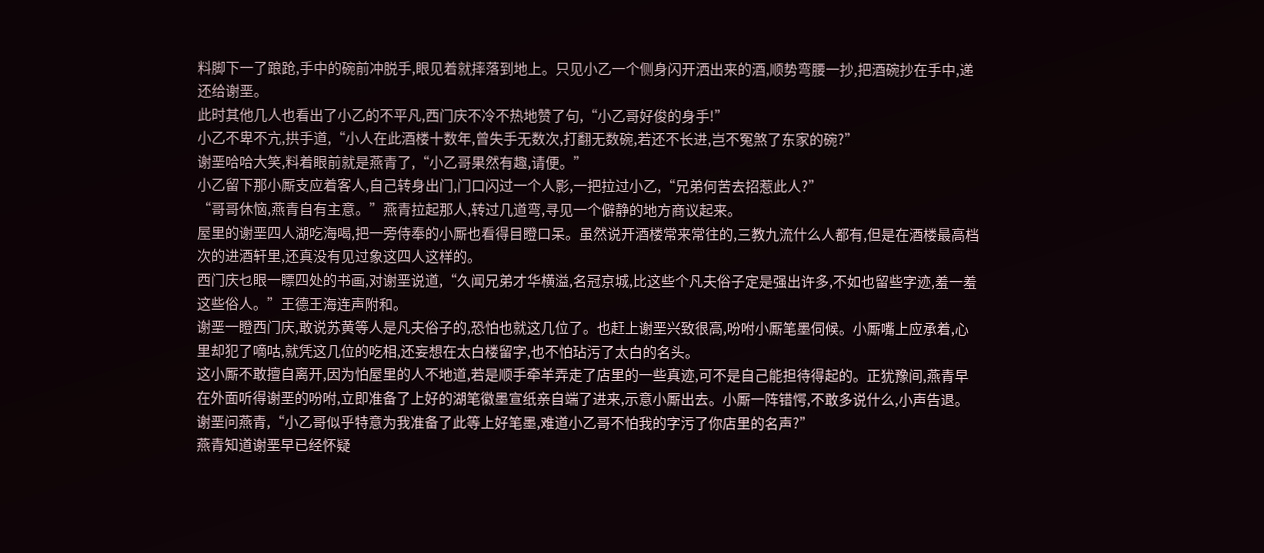料脚下一了踉跄,手中的碗前冲脱手,眼见着就摔落到地上。只见小乙一个侧身闪开洒出来的酒,顺势弯腰一抄,把酒碗抄在手中,递还给谢垩。
此时其他几人也看出了小乙的不平凡,西门庆不冷不热地赞了句,“小乙哥好俊的身手!”
小乙不卑不亢,拱手道,“小人在此酒楼十数年,曾失手无数次,打翻无数碗,若还不长进,岂不冤煞了东家的碗?”
谢垩哈哈大笑,料着眼前就是燕青了,“小乙哥果然有趣,请便。”
小乙留下那小厮支应着客人,自己转身出门,门口闪过一个人影,一把拉过小乙,“兄弟何苦去招惹此人?”
“哥哥休恼,燕青自有主意。”燕青拉起那人,转过几道弯,寻见一个僻静的地方商议起来。
屋里的谢垩四人湖吃海喝,把一旁侍奉的小厮也看得目瞪口呆。虽然说开酒楼常来常往的,三教九流什么人都有,但是在酒楼最高档次的进酒轩里,还真没有见过象这四人这样的。
西门庆乜眼一瞟四处的书画,对谢垩说道,“久闻兄弟才华横溢,名冠京城,比这些个凡夫俗子定是强出许多,不如也留些字迹,羞一羞这些俗人。”王德王海连声附和。
谢垩一瞪西门庆,敢说苏黄等人是凡夫俗子的,恐怕也就这几位了。也赶上谢垩兴致很高,吩咐小厮笔墨伺候。小厮嘴上应承着,心里却犯了嘀咕,就凭这几位的吃相,还妄想在太白楼留字,也不怕玷污了太白的名头。
这小厮不敢擅自离开,因为怕屋里的人不地道,若是顺手牵羊弄走了店里的一些真迹,可不是自己能担待得起的。正犹豫间,燕青早在外面听得谢垩的吩咐,立即准备了上好的湖笔徽墨宣纸亲自端了进来,示意小厮出去。小厮一阵错愕,不敢多说什么,小声告退。
谢垩问燕青,“小乙哥似乎特意为我准备了此等上好笔墨,难道小乙哥不怕我的字污了你店里的名声?”
燕青知道谢垩早已经怀疑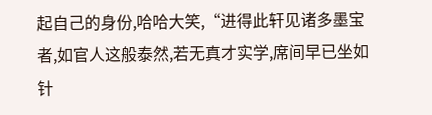起自己的身份,哈哈大笑,“进得此轩见诸多墨宝者,如官人这般泰然,若无真才实学,席间早已坐如针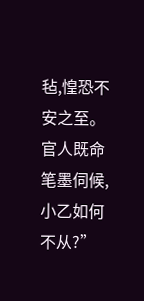毡,惶恐不安之至。官人既命笔墨伺候,小乙如何不从?”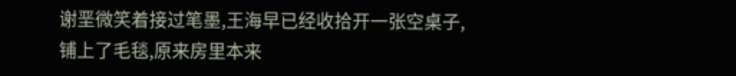谢垩微笑着接过笔墨,王海早已经收拾开一张空桌子,铺上了毛毯,原来房里本来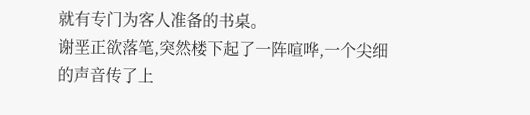就有专门为客人准备的书桌。
谢垩正欲落笔,突然楼下起了一阵喧哗,一个尖细的声音传了上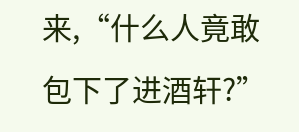来,“什么人竟敢包下了进酒轩?”